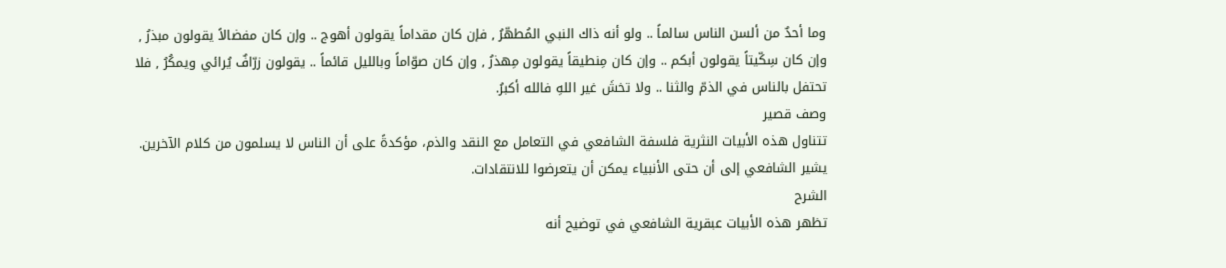وما أحدٌ من ألسن الناس سالماً .. ولو أنه ذاك النبي المُطهّرُ , فإن كان مقداماً يقولون أهوج .. وإن كان مفضالاً يقولون مبذرُ , وإن كان سِكّيتاً يقولون أبكم .. وإن كان مِنطيقاً يقولون مِهذرُ , وإن كان صوّاماً وبالليل قائماً .. يقولون زرّافٌ يُرائي ويمكُرُ , فلا تحتفل بالناس في الذمّ والثنا .. ولا تخشَ غير اللهِ فالله أكبرُ.
وصف قصير
تتناول هذه الأبيات النثرية فلسفة الشافعي في التعامل مع النقد والذم، مؤكدةً على أن الناس لا يسلمون من كلام الآخرين. يشير الشافعي إلى أن حتى الأنبياء يمكن أن يتعرضوا للانتقادات.
الشرح
تظهر هذه الأبيات عبقرية الشافعي في توضيح أنه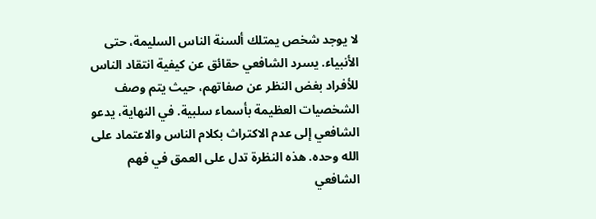لا يوجد شخص يمتلك ألسنة الناس السليمة، حتى الأنبياء. يسرد الشافعي حقائق عن كيفية انتقاد الناس للأفراد بغض النظر عن صفاتهم، حيث يتم وصف الشخصيات العظيمة بأسماء سلبية. في النهاية، يدعو الشافعي إلى عدم الاكتراث بكلام الناس والاعتماد على الله وحده. هذه النظرة تدل على العمق في فهم الشافعي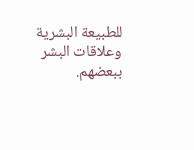للطبيعة البشرية وعلاقات البشر ببعضهم.